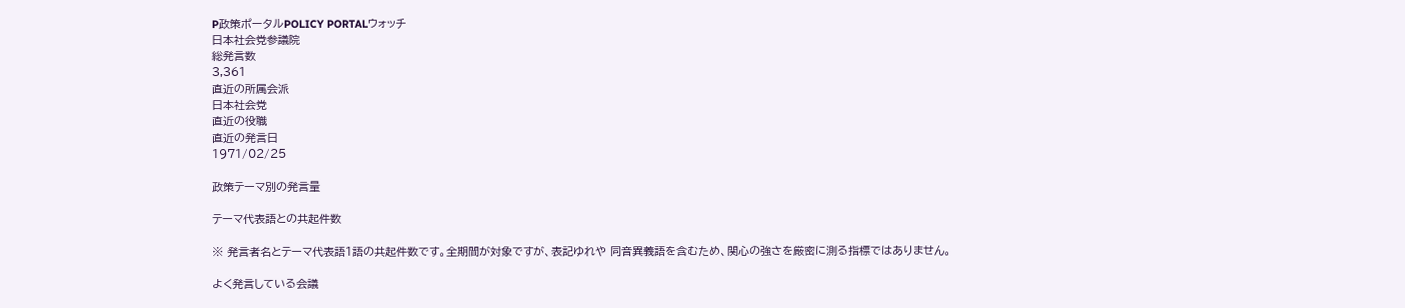P政策ポータルPOLICY PORTALウォッチ
日本社会党参議院
総発言数
3,361
直近の所属会派
日本社会党
直近の役職
直近の発言日
1971/02/25

政策テーマ別の発言量

テーマ代表語との共起件数

※ 発言者名とテーマ代表語1語の共起件数です。全期間が対象ですが、表記ゆれや 同音異義語を含むため、関心の強さを厳密に測る指標ではありません。

よく発言している会議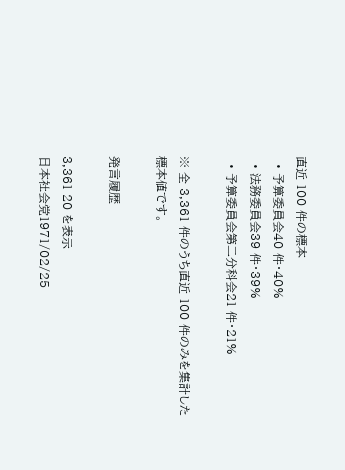直近 100 件の標本
  • 予算委員会40 件・40%
  • 法務委員会39 件・39%
  • 予算委員会第二分科会21 件・21%

※ 全 3,361 件のうち直近 100 件のみを集計した標本値です。

発言履歴

3,361 20 を表示
日本社会党1971/02/25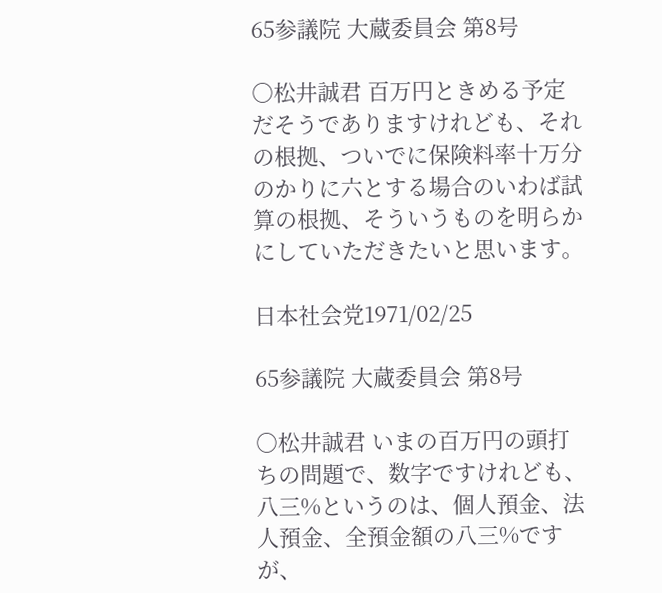65参議院 大蔵委員会 第8号

○松井誠君 百万円ときめる予定だそうでありますけれども、それの根拠、ついでに保険料率十万分のかりに六とする場合のいわば試算の根拠、そういうものを明らかにしていただきたいと思います。

日本社会党1971/02/25

65参議院 大蔵委員会 第8号

○松井誠君 いまの百万円の頭打ちの問題で、数字ですけれども、八三%というのは、個人預金、法人預金、全預金額の八三%ですが、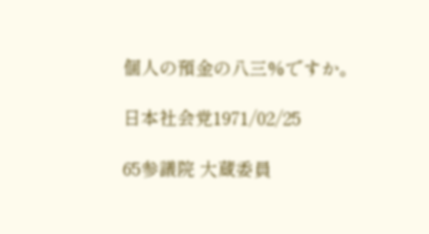個人の預金の八三%ですか。

日本社会党1971/02/25

65参議院 大蔵委員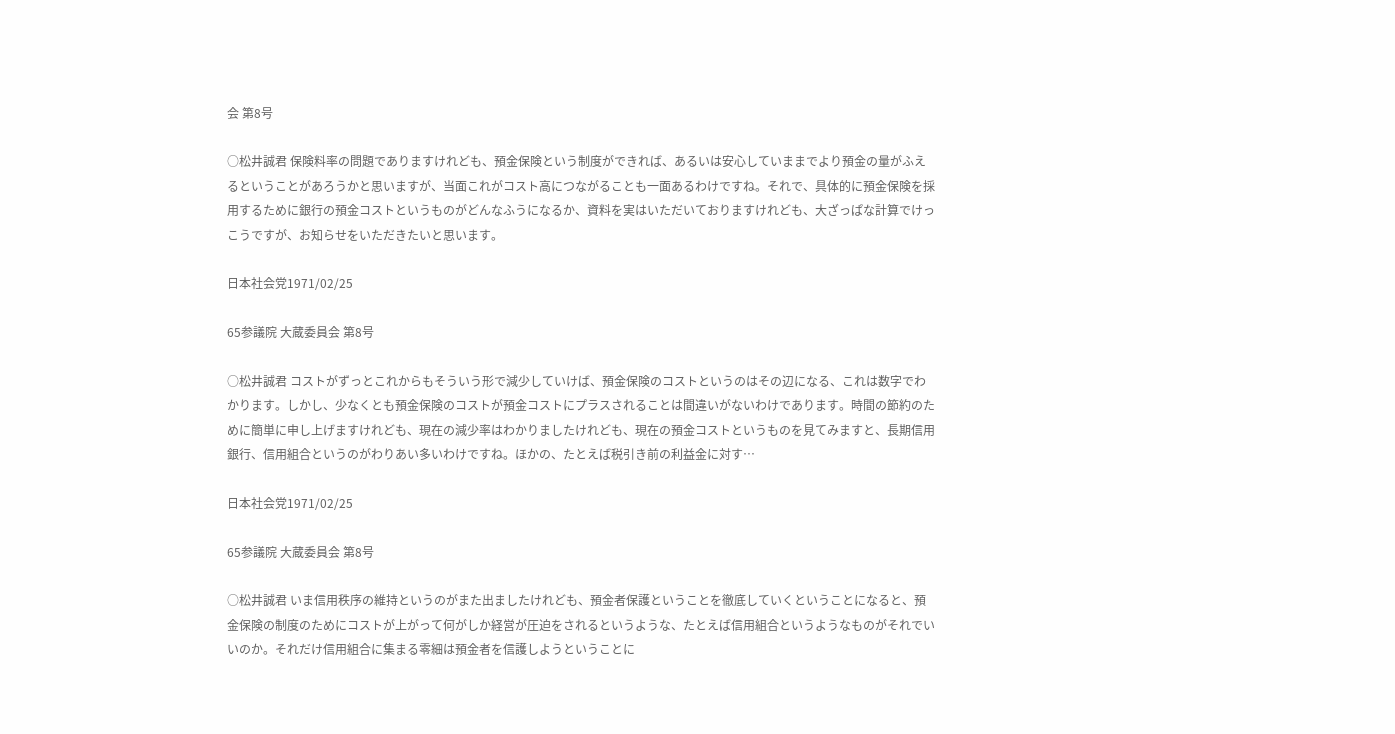会 第8号

○松井誠君 保険料率の問題でありますけれども、預金保険という制度ができれば、あるいは安心していままでより預金の量がふえるということがあろうかと思いますが、当面これがコスト高につながることも一面あるわけですね。それで、具体的に預金保険を採用するために銀行の預金コストというものがどんなふうになるか、資料を実はいただいておりますけれども、大ざっぱな計算でけっこうですが、お知らせをいただきたいと思います。

日本社会党1971/02/25

65参議院 大蔵委員会 第8号

○松井誠君 コストがずっとこれからもそういう形で減少していけば、預金保険のコストというのはその辺になる、これは数字でわかります。しかし、少なくとも預金保険のコストが預金コストにプラスされることは間違いがないわけであります。時間の節約のために簡単に申し上げますけれども、現在の減少率はわかりましたけれども、現在の預金コストというものを見てみますと、長期信用銀行、信用組合というのがわりあい多いわけですね。ほかの、たとえば税引き前の利益金に対す…

日本社会党1971/02/25

65参議院 大蔵委員会 第8号

○松井誠君 いま信用秩序の維持というのがまた出ましたけれども、預金者保護ということを徹底していくということになると、預金保険の制度のためにコストが上がって何がしか経営が圧迫をされるというような、たとえば信用組合というようなものがそれでいいのか。それだけ信用組合に集まる零細は預金者を信護しようということに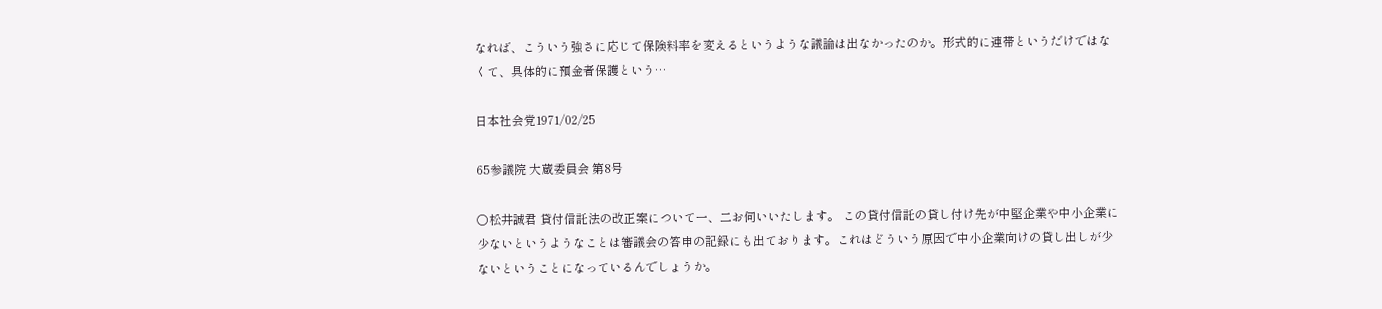なれば、こういう強さに応じて保険料率を変えるというような議論は出なかったのか。形式的に連帯というだけではなくて、具体的に預金者保護という…

日本社会党1971/02/25

65参議院 大蔵委員会 第8号

○松井誠君 貸付信託法の改正案について一、二お伺いいたします。 この貸付信託の貸し付け先が中堅企業や中小企業に少ないというようなことは審議会の答申の記録にも出ております。これはどういう原因で中小企業向けの貸し出しが少ないということになっているんでしょうか。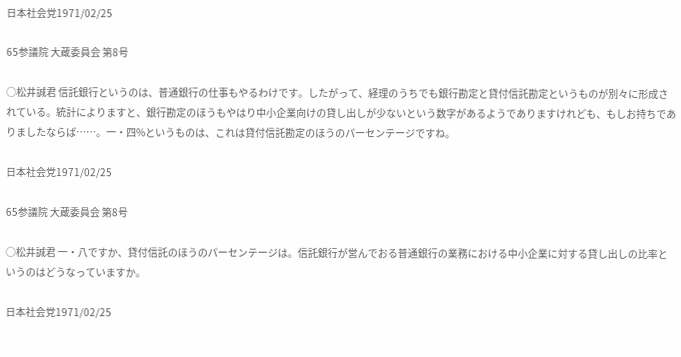日本社会党1971/02/25

65参議院 大蔵委員会 第8号

○松井誠君 信託銀行というのは、普通銀行の仕事もやるわけです。したがって、経理のうちでも銀行勘定と貸付信託勘定というものが別々に形成されている。統計によりますと、銀行勘定のほうもやはり中小企業向けの貸し出しが少ないという数字があるようでありますけれども、もしお持ちでありましたならば……。一・四%というものは、これは貸付信託勘定のほうのパーセンテージですね。

日本社会党1971/02/25

65参議院 大蔵委員会 第8号

○松井誠君 一・八ですか、貸付信託のほうのパーセンテージは。信託銀行が営んでおる普通銀行の業務における中小企業に対する貸し出しの比率というのはどうなっていますか。

日本社会党1971/02/25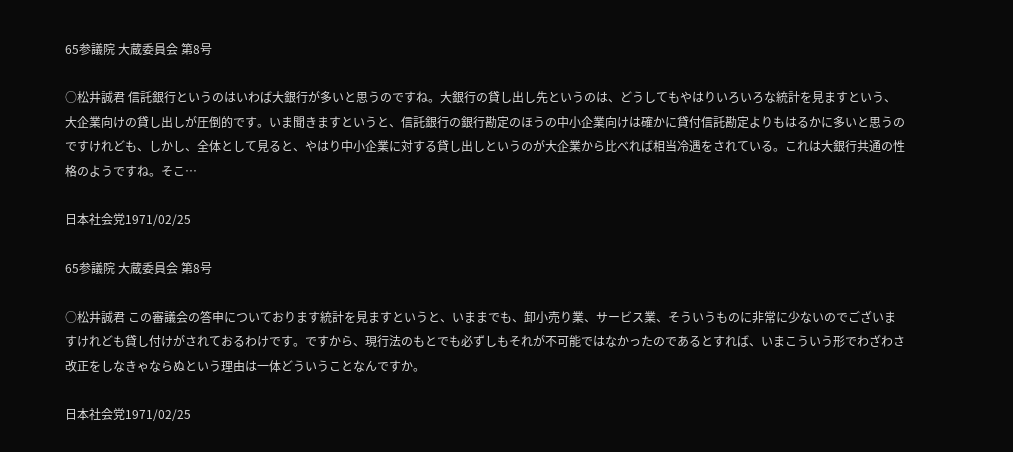65参議院 大蔵委員会 第8号

○松井誠君 信託銀行というのはいわば大銀行が多いと思うのですね。大銀行の貸し出し先というのは、どうしてもやはりいろいろな統計を見ますという、大企業向けの貸し出しが圧倒的です。いま聞きますというと、信託銀行の銀行勘定のほうの中小企業向けは確かに貸付信託勘定よりもはるかに多いと思うのですけれども、しかし、全体として見ると、やはり中小企業に対する貸し出しというのが大企業から比べれば相当冷遇をされている。これは大銀行共通の性格のようですね。そこ…

日本社会党1971/02/25

65参議院 大蔵委員会 第8号

○松井誠君 この審議会の答申についております統計を見ますというと、いままでも、卸小売り業、サービス業、そういうものに非常に少ないのでございますけれども貸し付けがされておるわけです。ですから、現行法のもとでも必ずしもそれが不可能ではなかったのであるとすれば、いまこういう形でわざわさ改正をしなきゃならぬという理由は一体どういうことなんですか。

日本社会党1971/02/25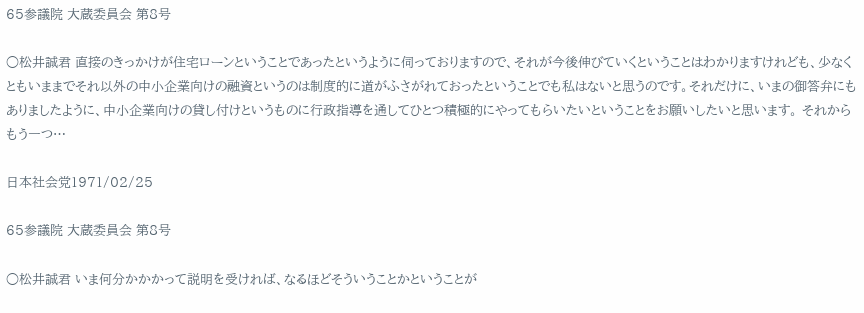65参議院 大蔵委員会 第8号

○松井誠君 直接のきっかけが住宅ローンということであったというように伺っておりますので、それが今後伸びていくということはわかりますけれども、少なくともいままでそれ以外の中小企業向けの融資というのは制度的に道がふさがれておったということでも私はないと思うのです。それだけに、いまの御答弁にもありましたように、中小企業向けの貸し付けというものに行政指導を通してひとつ積極的にやってもらいたいということをお願いしたいと思います。 それからもう一つ…

日本社会党1971/02/25

65参議院 大蔵委員会 第8号

○松井誠君 いま何分かかかって説明を受ければ、なるほどそういうことかということが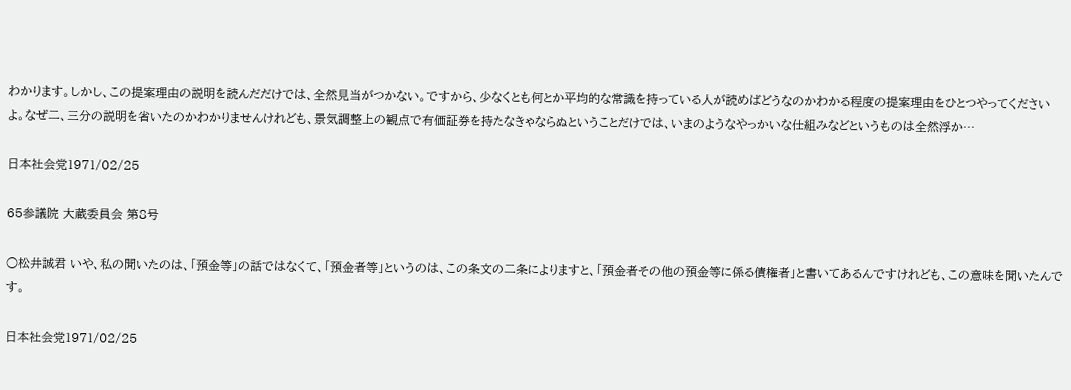わかります。しかし、この提案理由の説明を読んだだけでは、全然見当がつかない。ですから、少なくとも何とか平均的な常識を持っている人が読めばどうなのかわかる程度の提案理由をひとつやってくださいよ。なぜ二、三分の説明を省いたのかわかりませんけれども、景気調整上の観点で有価証券を持たなきゃならぬということだけでは、いまのようなやっかいな仕組みなどというものは全然浮か…

日本社会党1971/02/25

65参議院 大蔵委員会 第8号

○松井誠君 いや、私の聞いたのは、「預金等」の話ではなくて、「預金者等」というのは、この条文の二条によりますと、「預金者その他の預金等に係る債権者」と書いてあるんですけれども、この意味を聞いたんです。

日本社会党1971/02/25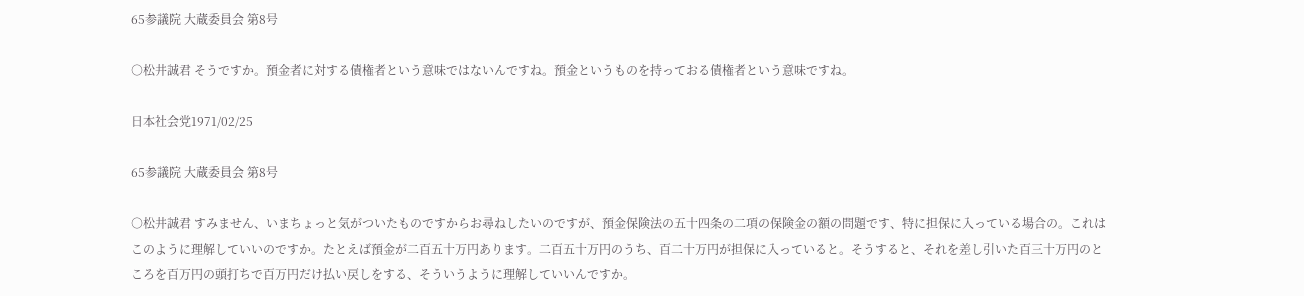65参議院 大蔵委員会 第8号

○松井誠君 そうですか。預金者に対する債権者という意味ではないんですね。預金というものを持っておる債権者という意味ですね。

日本社会党1971/02/25

65参議院 大蔵委員会 第8号

○松井誠君 すみません、いまちょっと気がついたものですからお尋ねしたいのですが、預金保険法の五十四条の二項の保険金の額の問題です、特に担保に入っている場合の。これはこのように理解していいのですか。たとえば預金が二百五十万円あります。二百五十万円のうち、百二十万円が担保に入っていると。そうすると、それを差し引いた百三十万円のところを百万円の頭打ちで百万円だけ払い戻しをする、そういうように理解していいんですか。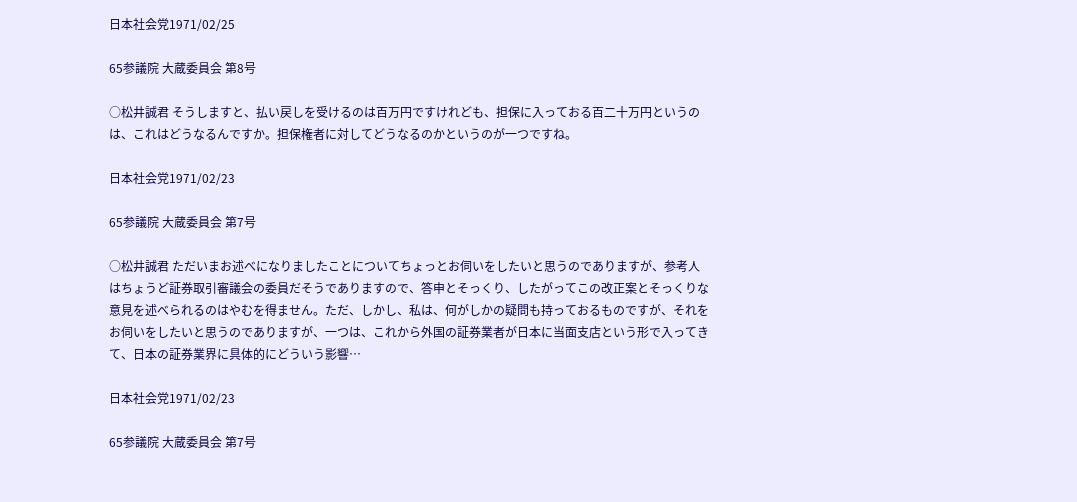日本社会党1971/02/25

65参議院 大蔵委員会 第8号

○松井誠君 そうしますと、払い戻しを受けるのは百万円ですけれども、担保に入っておる百二十万円というのは、これはどうなるんですか。担保権者に対してどうなるのかというのが一つですね。

日本社会党1971/02/23

65参議院 大蔵委員会 第7号

○松井誠君 ただいまお述べになりましたことについてちょっとお伺いをしたいと思うのでありますが、参考人はちょうど証券取引審議会の委員だそうでありますので、答申とそっくり、したがってこの改正案とそっくりな意見を述べられるのはやむを得ません。ただ、しかし、私は、何がしかの疑問も持っておるものですが、それをお伺いをしたいと思うのでありますが、一つは、これから外国の証券業者が日本に当面支店という形で入ってきて、日本の証券業界に具体的にどういう影響…

日本社会党1971/02/23

65参議院 大蔵委員会 第7号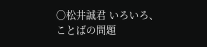○松井誠君 いろいろ、ことばの問題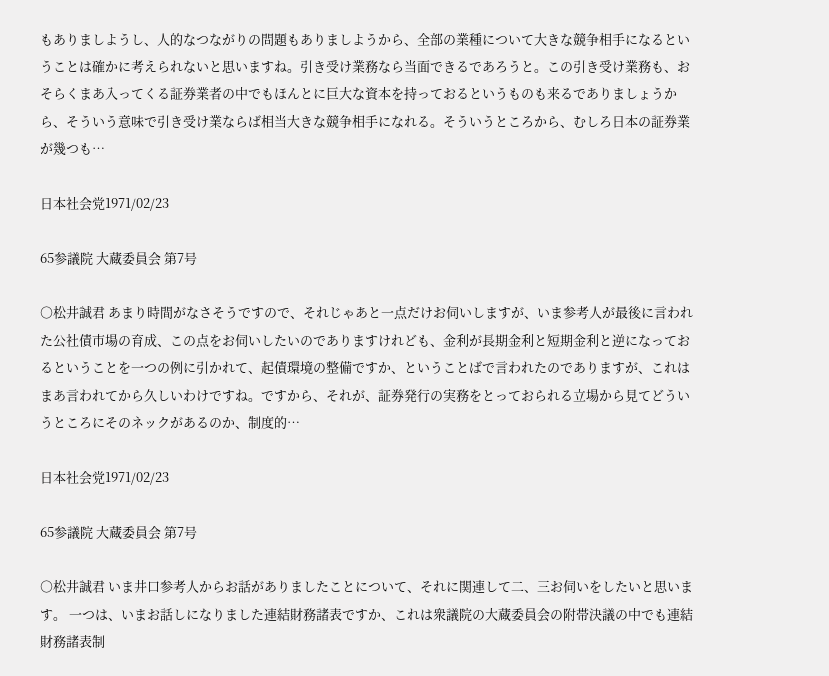もありましようし、人的なつながりの問題もありましようから、全部の業種について大きな競争相手になるということは確かに考えられないと思いますね。引き受け業務なら当面できるであろうと。この引き受け業務も、おそらくまあ入ってくる証券業者の中でもほんとに巨大な資本を持っておるというものも来るでありましょうから、そういう意味で引き受け業ならば相当大きな競争相手になれる。そういうところから、むしろ日本の証券業が幾つも…

日本社会党1971/02/23

65参議院 大蔵委員会 第7号

○松井誠君 あまり時間がなさそうですので、それじゃあと一点だけお伺いしますが、いま参考人が最後に言われた公社債市場の育成、この点をお伺いしたいのでありますけれども、金利が長期金利と短期金利と逆になっておるということを一つの例に引かれて、起債環境の整備ですか、ということばで言われたのでありますが、これはまあ言われてから久しいわけですね。ですから、それが、証券発行の実務をとっておられる立場から見てどういうところにそのネックがあるのか、制度的…

日本社会党1971/02/23

65参議院 大蔵委員会 第7号

○松井誠君 いま井口参考人からお話がありましたことについて、それに関連して二、三お伺いをしたいと思います。 一つは、いまお話しになりました連結財務諸表ですか、これは衆議院の大蔵委員会の附帯決議の中でも連結財務諸表制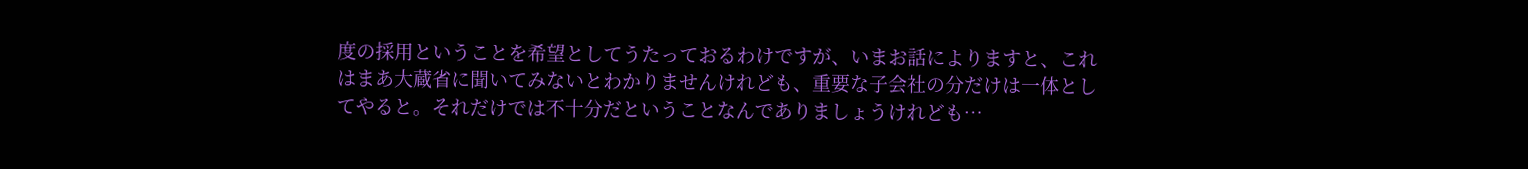度の採用ということを希望としてうたっておるわけですが、いまお話によりますと、これはまあ大蔵省に聞いてみないとわかりませんけれども、重要な子会社の分だけは一体としてやると。それだけでは不十分だということなんでありましょうけれども…